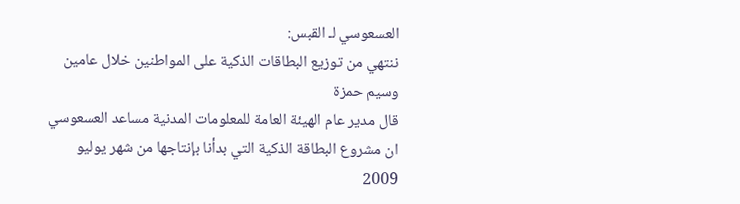العسعوسي لـ القبس:
ننتهي من توزيع البطاقات الذكية على المواطنين خلال عامين
وسيم حمزة
قال مدير عام الهيئة العامة للمعلومات المدنية مساعد العسعوسي ان مشروع البطاقة الذكية التي بدأنا بإنتاجها من شهر يوليو 2009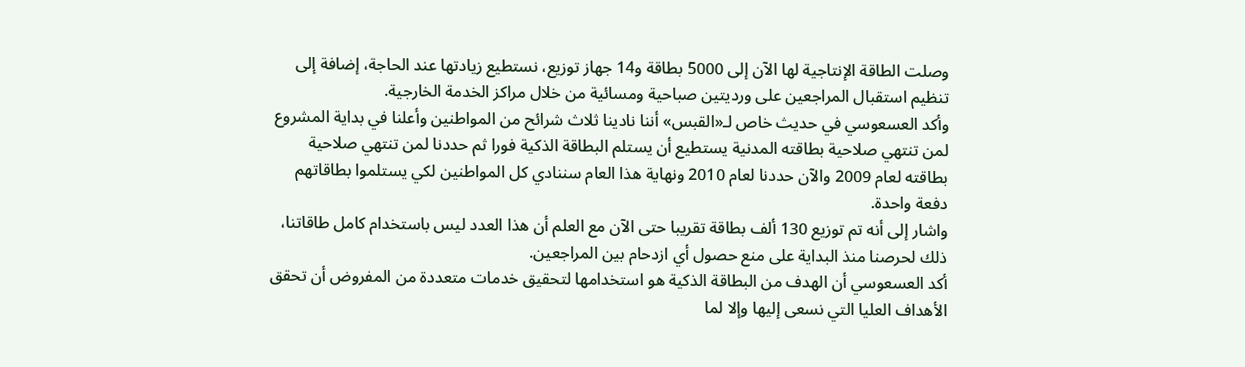وصلت الطاقة الإنتاجية لها الآن إلى 5000 بطاقة و14 جهاز توزيع، نستطيع زيادتها عند الحاجة، إضافة إلى تنظيم استقبال المراجعين على ورديتين صباحية ومسائية من خلال مراكز الخدمة الخارجية.
وأكد العسعوسي في حديث خاص لـ«القبس» أننا نادينا ثلاث شرائح من المواطنين وأعلنا في بداية المشروع لمن تنتهي صلاحية بطاقته المدنية يستطيع أن يستلم البطاقة الذكية فورا ثم حددنا لمن تنتهي صلاحية بطاقته لعام 2009 والآن حددنا لعام 2010 ونهاية هذا العام سننادي كل المواطنين لكي يستلموا بطاقاتهم دفعة واحدة.
واشار إلى أنه تم توزيع 130 ألف بطاقة تقريبا حتى الآن مع العلم أن هذا العدد ليس باستخدام كامل طاقاتنا، ذلك لحرصنا منذ البداية على منع حصول أي ازدحام بين المراجعين.
أكد العسعوسي أن الهدف من البطاقة الذكية هو استخدامها لتحقيق خدمات متعددة من المفروض أن تحقق الأهداف العليا التي نسعى إليها وإلا لما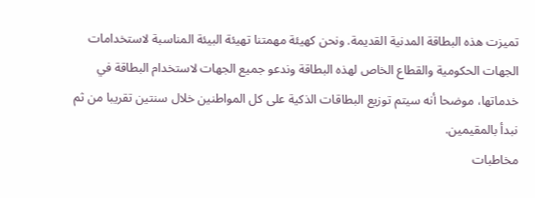تميزت هذه البطاقة المدنية القديمة. ونحن كهيئة مهمتنا تهيئة البيئة المناسبة لاستخدامات الجهات الحكومية والقطاع الخاص لهذه البطاقة وندعو جميع الجهات لاستخدام البطاقة في خدماتها، موضحا أنه سيتم توزيع البطاقات الذكية على كل المواطنين خلال سنتين تقريبا من ثم نبدأ بالمقيمين.
مخاطبات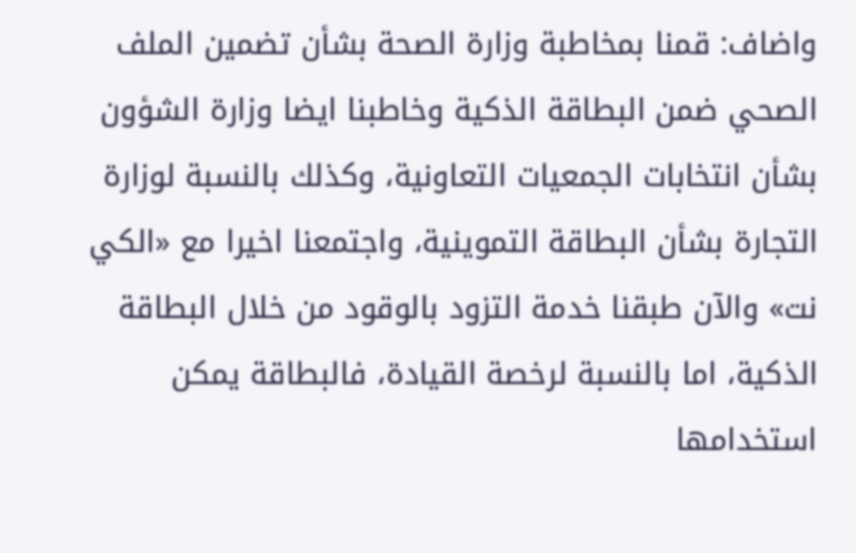واضاف: قمنا بمخاطبة وزارة الصحة بشأن تضمين الملف الصحي ضمن البطاقة الذكية وخاطبنا ايضا وزارة الشؤون بشأن انتخابات الجمعيات التعاونية، وكذلك بالنسبة لوزارة التجارة بشأن البطاقة التموينية، واجتمعنا اخيرا مع «الكي نت» والآن طبقنا خدمة التزود بالوقود من خلال البطاقة الذكية، اما بالنسبة لرخصة القيادة، فالبطاقة يمكن استخدامها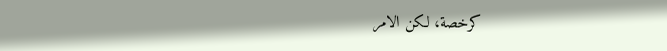كرخصة، لكن الامر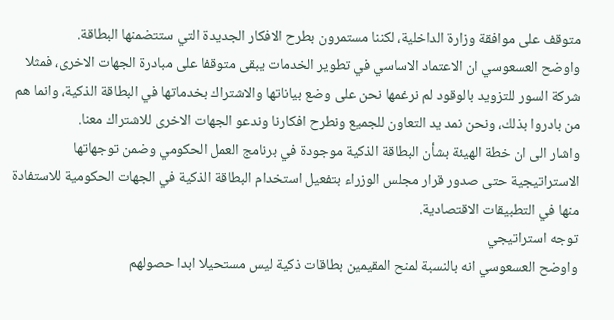متوقف على موافقة وزارة الداخلية، لكننا مستمرون بطرح الافكار الجديدة التي ستتضمنها البطاقة.
واوضح العسعوسي ان الاعتماد الاساسي في تطوير الخدمات يبقى متوقفا على مبادرة الجهات الاخرى، فمثلا شركة السور للتزويد بالوقود لم نرغمها نحن على وضع بياناتها والاشتراك بخدماتها في البطاقة الذكية، وانما هم من بادروا بذلك، ونحن نمد يد التعاون للجميع ونطرح افكارنا وندعو الجهات الاخرى للاشتراك معنا.
واشار الى ان خطة الهيئة بشأن البطاقة الذكية موجودة في برنامج العمل الحكومي وضمن توجهاتها الاستراتيجية حتى صدور قرار مجلس الوزراء بتفعيل استخدام البطاقة الذكية في الجهات الحكومية للاستفادة منها في التطبيقات الاقتصادية.
توجه استراتيجي
واوضح العسعوسي انه بالنسبة لمنح المقيمين بطاقات ذكية ليس مستحيلا ابدا حصولهم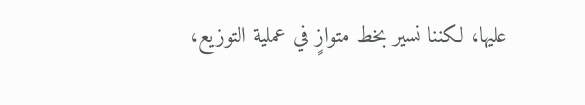عليها، لكننا نسير بخط متوازٍ في عملية التوزيع،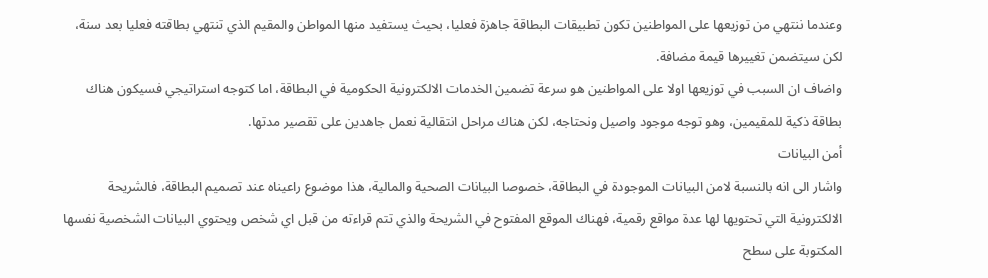وعندما ننتهي من توزيعها على المواطنين تكون تطبيقات البطاقة جاهزة فعليا، بحيث يستفيد منها المواطن والمقيم الذي تنتهي بطاقته فعليا بعد سنة، لكن سيتضمن تغييرها قيمة مضافة.
واضاف ان السبب في توزيعها اولا على المواطنين هو سرعة تضمين الخدمات الالكترونية الحكومية في البطاقة، اما كتوجه استراتيجي فسيكون هناك بطاقة ذكية للمقيمين، وهو توجه موجود واصيل ونحتاجه، لكن هناك مراحل انتقالية نعمل جاهدين على تقصير مدتها.
أمن البيانات
واشار الى انه بالنسبة لامن البيانات الموجودة في البطاقة، خصوصا البيانات الصحية والمالية، هذا موضوع راعيناه عند تصميم البطاقة، فالشريحة الالكترونية التي تحتويها لها عدة مواقع رقمية، فهناك الموقع المفتوح في الشريحة والذي تتم قراءته من قبل اي شخص ويحتوي البيانات الشخصية نفسها المكتوبة على سطح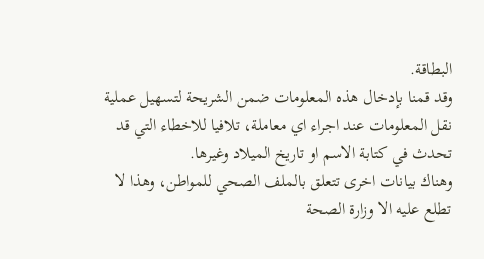البطاقة.
وقد قمنا بإدخال هذه المعلومات ضمن الشريحة لتسهيل عملية نقل المعلومات عند اجراء اي معاملة، تلافيا للاخطاء التي قد تحدث في كتابة الاسم او تاريخ الميلاد وغيرها.
وهناك بيانات اخرى تتعلق بالملف الصحي للمواطن، وهذا لا تطلع عليه الا وزارة الصحة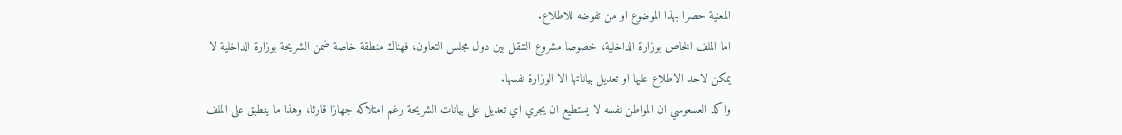المعنية حصرا بهذا الموضوع او من تفوضه للاطلاع.
اما الملف الخاص بوزارة الداخلية، خصوصا مشروع التنقل بين دول مجلس التعاون، فهناك منطقة خاصة ضمن الشريحة بوزارة الداخلية لا يمكن لاحد الاطلاع عليها او تعديل بياناتها الا الوزارة نفسها.
واكد العسعوسي ان المواطن نفسه لا يستطيع ان يجري اي تعديل على بيانات الشريحة رغم امتلاكه جهازا قارئا، وهذا ما ينطبق على الملف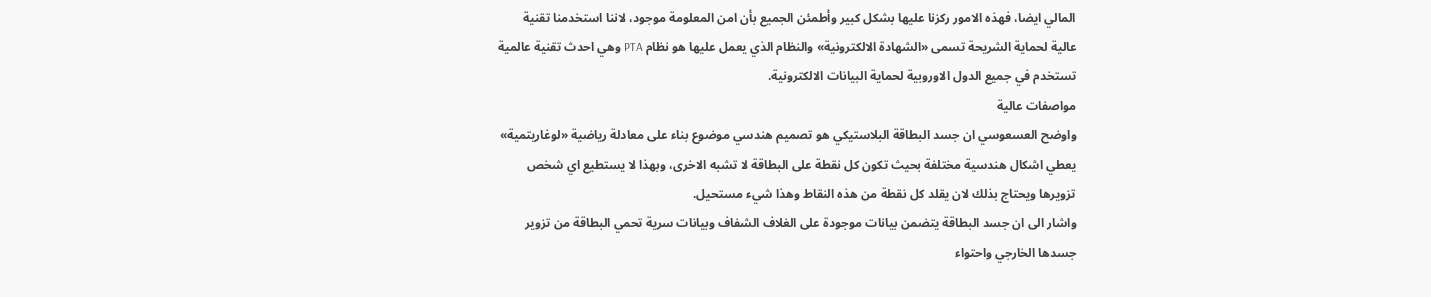المالي ايضا، فهذه الامور ركزنا عليها بشكل كبير وأطمئن الجميع بأن امن المعلومة موجود، لاننا استخدمنا تقنية عالية لحماية الشريحة تسمى «الشهادة الالكترونية» والنظام الذي يعمل عليها هو نظام PTA وهي احدث تقنية عالمية تستخدم في جميع الدول الاوروبية لحماية البيانات الالكترونية.
مواصفات عالية
واوضح العسعوسي ان جسد البطاقة البلاستيكي هو تصميم هندسي موضوع بناء على معادلة رياضية «لوغاريتمية» يعطي اشكال هندسية مختلفة بحيث تكون كل نقطة على البطاقة لا تشبه الاخرى، وبهذا لا يستطيع اي شخص تزويرها ويحتاج بذلك لان يقلد كل نقطة من هذه النقاط وهذا شيء مستحيل.
واشار الى ان جسد البطاقة يتضمن بيانات موجودة على الغلاف الشفاف وبيانات سرية تحمي البطاقة من تزوير جسدها الخارجي واحتواء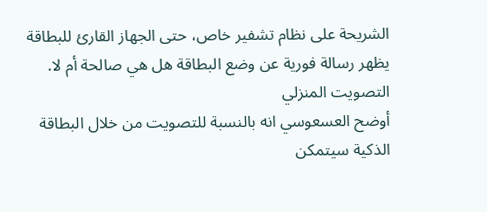الشريحة على نظام تشفير خاص، حتى الجهاز القارئ للبطاقة يظهر رسالة فورية عن وضع البطاقة هل هي صالحة أم لا.
التصويت المنزلي
أوضح العسعوسي انه بالنسبة للتصويت من خلال البطاقة الذكية سيتمكن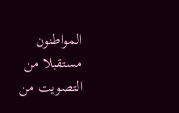المواطنون مستقبلا من التصويت من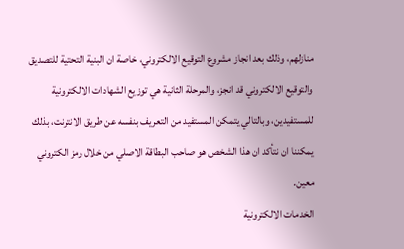منازلهم، وذلك بعد انجاز مشروع التوقيع الالكتروني، خاصة ان البنية التحتية للتصديق والتوقيع الالكتروني قد انجز، والمرحلة الثانية هي توزيع الشهادات الالكترونية للمستفيدين، وبالتالي يتمكن المستفيد من التعريف بنفسه عن طريق الانترنت، بذلك يمكننا ان نتأكد ان هذا الشخص هو صاحب البطاقة الاصلي من خلال رمز الكتروني معين.
الخدمات الالكترونية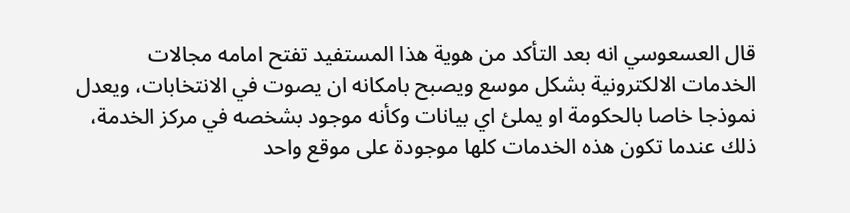قال العسعوسي انه بعد التأكد من هوية هذا المستفيد تفتح امامه مجالات الخدمات الالكترونية بشكل موسع ويصبح بامكانه ان يصوت في الانتخابات، ويعدل نموذجا خاصا بالحكومة او يملئ اي بيانات وكأنه موجود بشخصه في مركز الخدمة، ذلك عندما تكون هذه الخدمات كلها موجودة على موقع واحد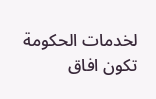لخدمات الحكومة تكون افاق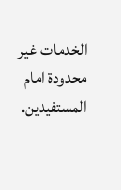الخدمات غير محدودة امام المستفيدين.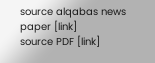source alqabas news paper [link]
source PDF [link]